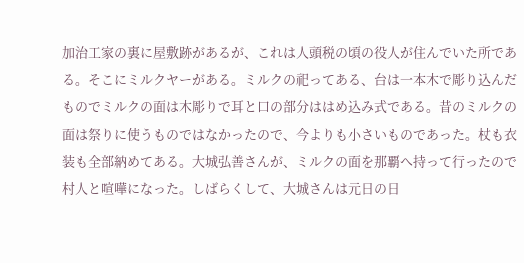加治工家の裏に屋敷跡があるが、これは人頭税の頃の役人が住んでいた所である。そこにミルクヤーがある。ミルクの祀ってある、台は一本木で彫り込んだものでミルクの面は木彫りで耳と口の部分ははめ込み式である。昔のミルクの面は祭りに使うものではなかったので、今よりも小さいものであった。杖も衣装も全部納めてある。大城弘善さんが、ミルクの面を那覇へ持って行ったので村人と喧嘩になった。しばらくして、大城さんは元日の日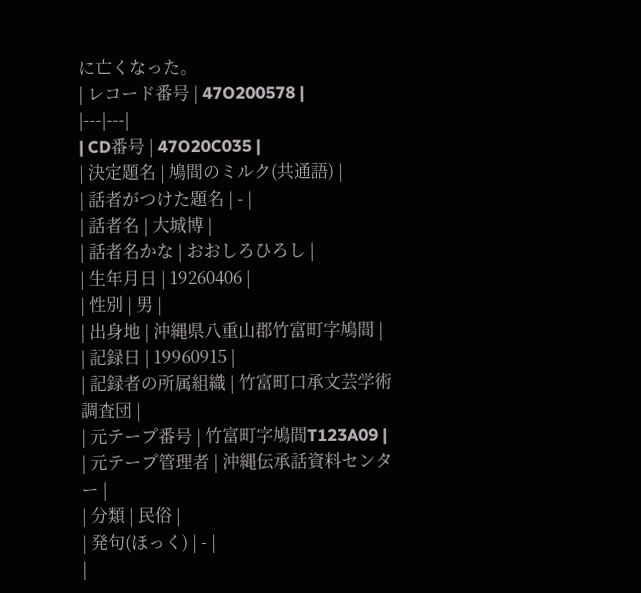に亡くなった。
| レコード番号 | 47O200578 |
|---|---|
| CD番号 | 47O20C035 |
| 決定題名 | 鳩間のミルク(共通語) |
| 話者がつけた題名 | - |
| 話者名 | 大城博 |
| 話者名かな | おおしろひろし |
| 生年月日 | 19260406 |
| 性別 | 男 |
| 出身地 | 沖縄県八重山郡竹富町字鳩間 |
| 記録日 | 19960915 |
| 記録者の所属組織 | 竹富町口承文芸学術調査団 |
| 元テープ番号 | 竹富町字鳩間T123A09 |
| 元テープ管理者 | 沖縄伝承話資料センター |
| 分類 | 民俗 |
| 発句(ほっく) | - |
|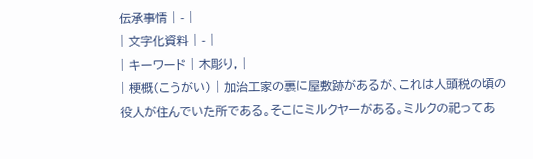伝承事情 | - |
| 文字化資料 | - |
| キーワード | 木彫り, |
| 梗概(こうがい) | 加治工家の裏に屋敷跡があるが、これは人頭税の頃の役人が住んでいた所である。そこにミルクヤーがある。ミルクの祀ってあ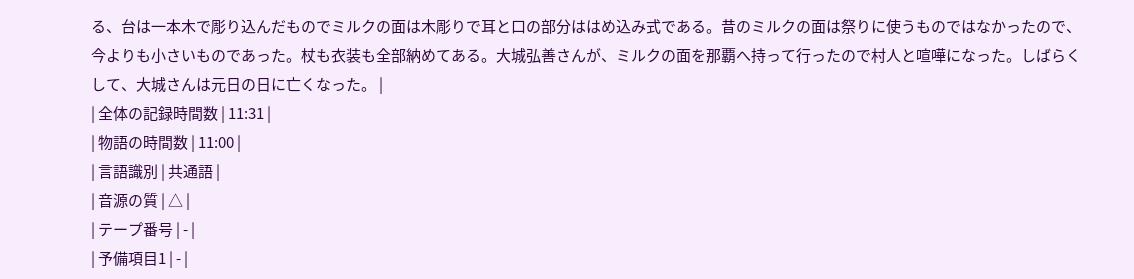る、台は一本木で彫り込んだものでミルクの面は木彫りで耳と口の部分ははめ込み式である。昔のミルクの面は祭りに使うものではなかったので、今よりも小さいものであった。杖も衣装も全部納めてある。大城弘善さんが、ミルクの面を那覇へ持って行ったので村人と喧嘩になった。しばらくして、大城さんは元日の日に亡くなった。 |
| 全体の記録時間数 | 11:31 |
| 物語の時間数 | 11:00 |
| 言語識別 | 共通語 |
| 音源の質 | △ |
| テープ番号 | - |
| 予備項目1 | - |